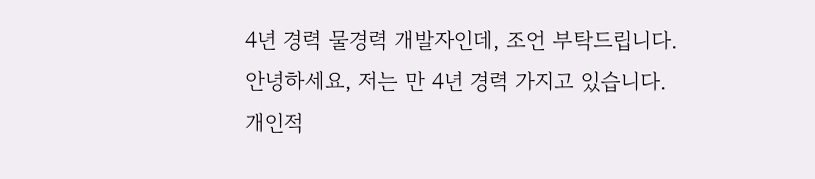4년 경력 물경력 개발자인데, 조언 부탁드립니다.
안녕하세요, 저는 만 4년 경력 가지고 있습니다.
개인적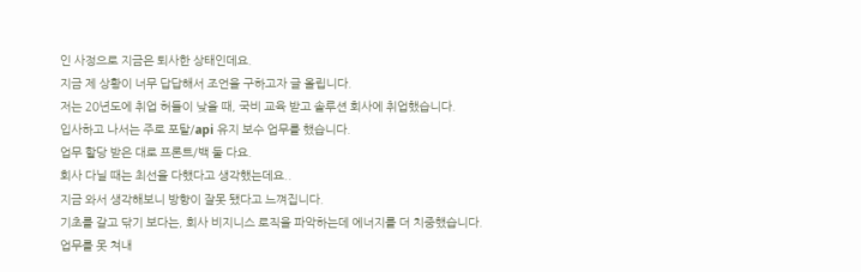인 사정으로 지금은 퇴사한 상태인데요.
지금 제 상황이 너무 답답해서 조언을 구하고자 글 올립니다.
저는 20년도에 취업 허들이 낮을 때, 국비 교육 받고 솔루션 회사에 취업했습니다.
입사하고 나서는 주로 포탈/api 유지 보수 업무를 했습니다.
업무 할당 받은 대로 프론트/백 둘 다요.
회사 다닐 때는 최선을 다했다고 생각했는데요..
지금 와서 생각해보니 방향이 잘못 됐다고 느껴집니다.
기초를 갈고 닦기 보다는, 회사 비지니스 로직을 파악하는데 에너지를 더 치중했습니다.
업무를 못 쳐내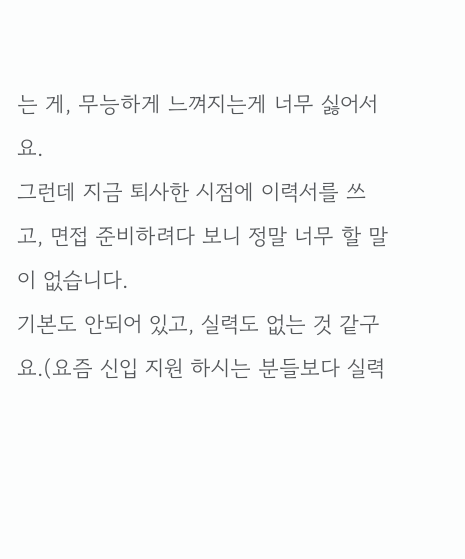는 게, 무능하게 느껴지는게 너무 싫어서요.
그런데 지금 퇴사한 시점에 이력서를 쓰고, 면접 준비하려다 보니 정말 너무 할 말이 없습니다.
기본도 안되어 있고, 실력도 없는 것 같구요.(요즘 신입 지원 하시는 분들보다 실력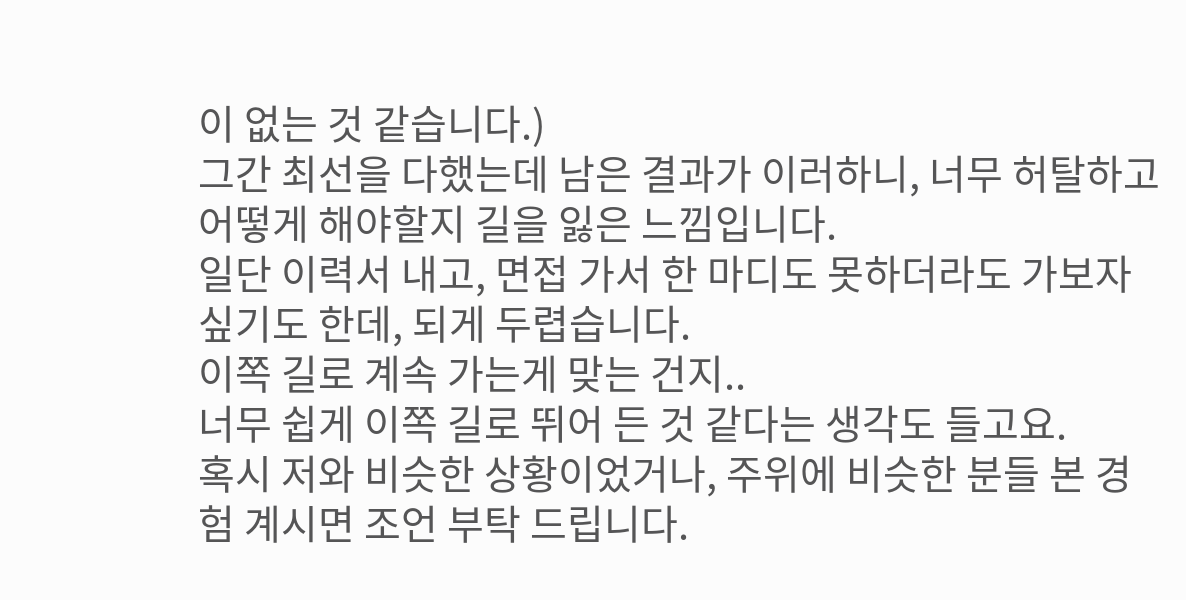이 없는 것 같습니다.)
그간 최선을 다했는데 남은 결과가 이러하니, 너무 허탈하고 어떻게 해야할지 길을 잃은 느낌입니다.
일단 이력서 내고, 면접 가서 한 마디도 못하더라도 가보자 싶기도 한데, 되게 두렵습니다.
이쪽 길로 계속 가는게 맞는 건지..
너무 쉽게 이쪽 길로 뛰어 든 것 같다는 생각도 들고요.
혹시 저와 비슷한 상황이었거나, 주위에 비슷한 분들 본 경험 계시면 조언 부탁 드립니다.